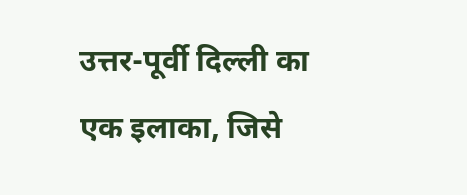उत्तर-पूर्वी दिल्ली का एक इलाका, जिसे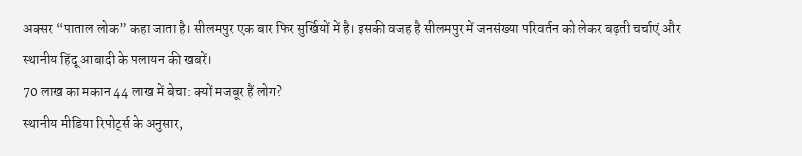अक्सर “पाताल लोक” कहा जाता है। सीलमपुर एक बार फिर सुर्खियों में है। इसकी वजह है सीलमपुर में जनसंख्या परिवर्तन को लेकर बढ़ती चर्चाएं और स्थानीय हिंदू आबादी के पलायन की खबरें।
70 लाख का मकान 44 लाख में बेचा: क्यों मजबूर हैं लोग?
स्थानीय मीडिया रिपोर्ट्स के अनुसार,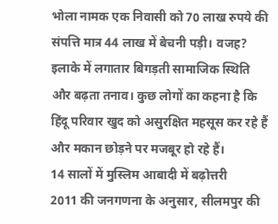भोला नामक एक निवासी को 70 लाख रुपये की संपत्ति मात्र 44 लाख में बेचनी पड़ी। वजह? इलाके में लगातार बिगड़ती सामाजिक स्थिति और बढ़ता तनाव। कुछ लोगों का कहना है कि हिंदू परिवार खुद को असुरक्षित महसूस कर रहे हैं और मकान छोड़ने पर मजबूर हो रहे हैं।
14 सालों में मुस्लिम आबादी में बढ़ोत्तरी
2011 की जनगणना के अनुसार, सीलमपुर की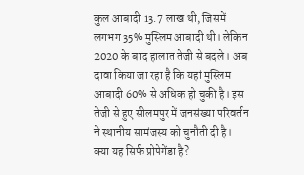कुल आबादी 13.7 लाख थी, जिसमें लगभग 35% मुस्लिम आबादी थी। लेकिन 2020 के बाद हालात तेजी से बदले। अब दावा किया जा रहा है कि यहां मुस्लिम आबादी 60% से अधिक हो चुकी है। इस तेजी से हुए सीलमपुर में जनसंख्या परिवर्तन ने स्थानीय सामंजस्य को चुनौती दी है।
क्या यह सिर्फ प्रोपेगेंडा है?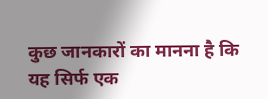कुछ जानकारों का मानना है कि यह सिर्फ एक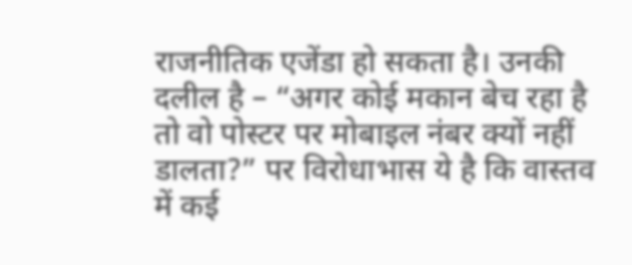राजनीतिक एजेंडा हो सकता है। उनकी दलील है – “अगर कोई मकान बेच रहा है तो वो पोस्टर पर मोबाइल नंबर क्यों नहीं डालता?” पर विरोधाभास ये है कि वास्तव में कई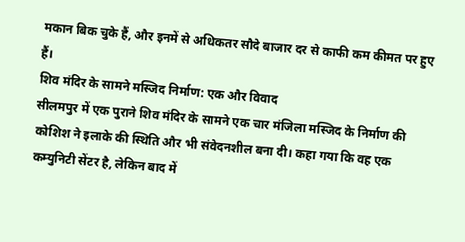मकान बिक चुके हैं, और इनमें से अधिकतर सौदे बाजार दर से काफी कम कीमत पर हुए हैं।
शिव मंदिर के सामने मस्जिद निर्माण: एक और विवाद
सीलमपुर में एक पुराने शिव मंदिर के सामने एक चार मंजिला मस्जिद के निर्माण की कोशिश ने इलाके की स्थिति और भी संवेदनशील बना दी। कहा गया कि वह एक कम्युनिटी सेंटर है, लेकिन बाद में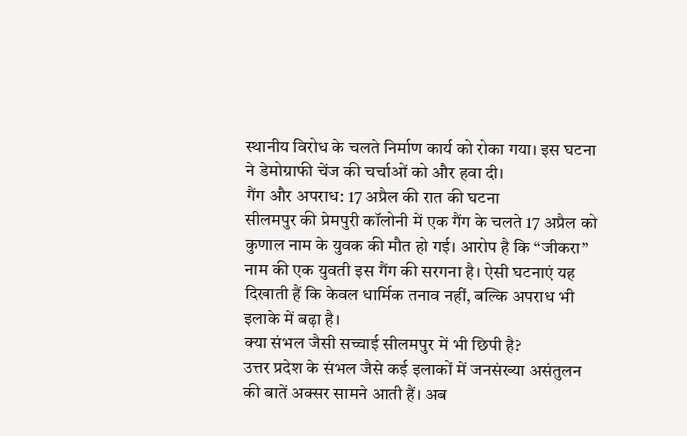स्थानीय विरोध के चलते निर्माण कार्य को रोका गया। इस घटना ने डेमोग्राफी चेंज की चर्चाओं को और हवा दी।
गैंग और अपराध: 17 अप्रैल की रात की घटना
सीलमपुर की प्रेमपुरी कॉलोनी में एक गैंग के चलते 17 अप्रैल को कुणाल नाम के युवक की मौत हो गई। आरोप है कि “जीकरा” नाम की एक युवती इस गैंग की सरगना है। ऐसी घटनाएं यह दिखाती हैं कि केवल धार्मिक तनाव नहीं, बल्कि अपराध भी इलाके में बढ़ा है।
क्या संभल जैसी सच्चाई सीलमपुर में भी छिपी है?
उत्तर प्रदेश के संभल जैसे कई इलाकों में जनसंख्या असंतुलन की बातें अक्सर सामने आती हैं। अब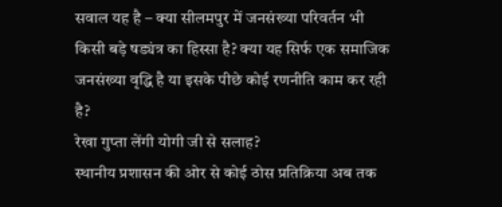सवाल यह है – क्या सीलमपुर में जनसंख्या परिवर्तन भी किसी बड़े षड्यंत्र का हिस्सा है? क्या यह सिर्फ एक समाजिक जनसंख्या वृद्धि है या इसके पीछे कोई रणनीति काम कर रही है?
रेखा गुप्ता लेंगी योगी जी से सलाह?
स्थानीय प्रशासन की ओर से कोई ठोस प्रतिक्रिया अब तक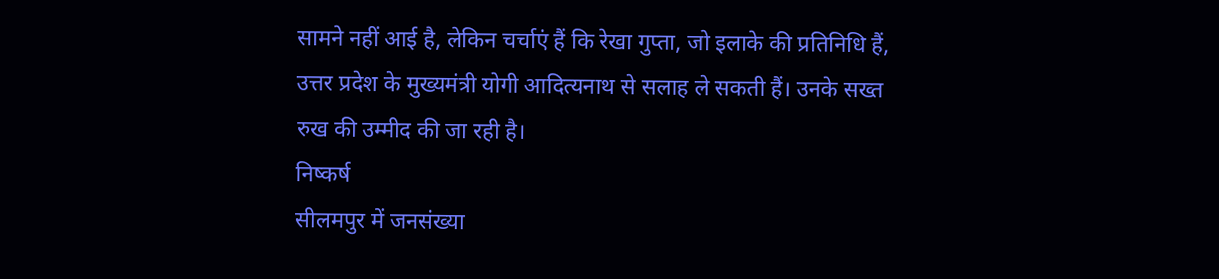सामने नहीं आई है, लेकिन चर्चाएं हैं कि रेखा गुप्ता, जो इलाके की प्रतिनिधि हैं, उत्तर प्रदेश के मुख्यमंत्री योगी आदित्यनाथ से सलाह ले सकती हैं। उनके सख्त रुख की उम्मीद की जा रही है।
निष्कर्ष
सीलमपुर में जनसंख्या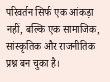परिवर्तन सिर्फ एक आंकड़ा नहीं, बल्कि एक सामाजिक, सांस्कृतिक और राजनीतिक प्रश्न बन चुका है।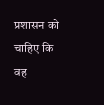प्रशासन को चाहिए कि वह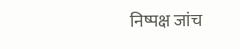निष्पक्ष जांच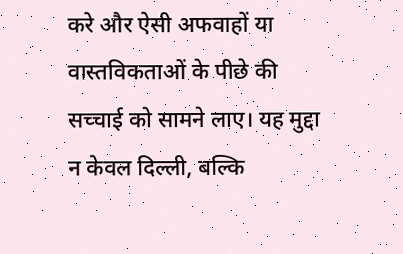करे और ऐसी अफवाहों या वास्तविकताओं के पीछे की सच्चाई को सामने लाए। यह मुद्दा न केवल दिल्ली, बल्कि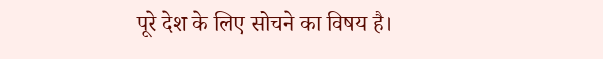पूरे देश के लिए सोचने का विषय है।